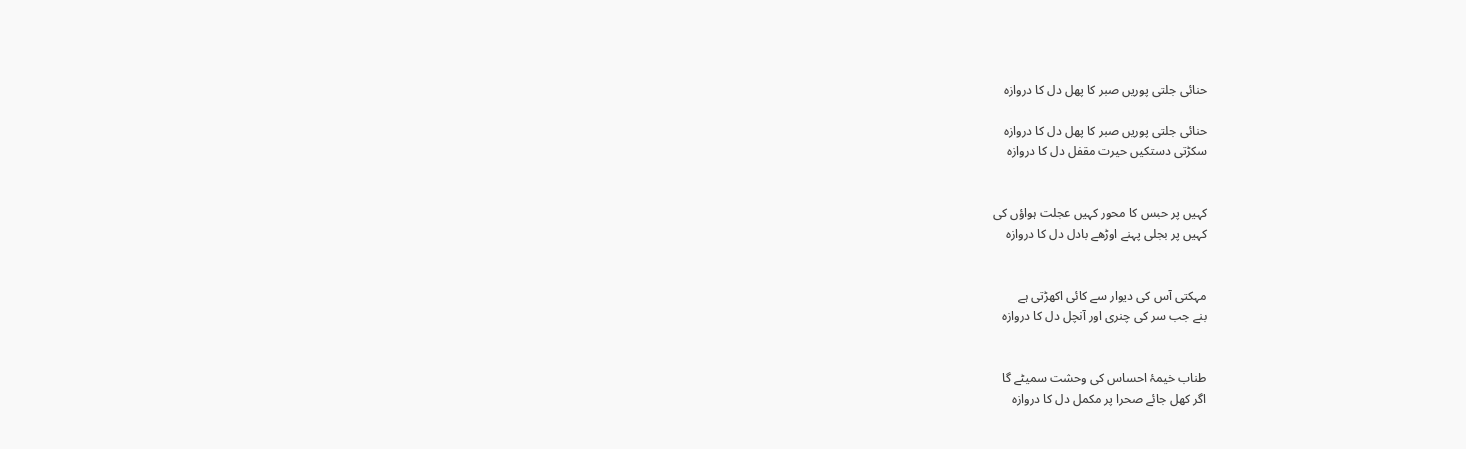حنائی جلتی پوریں صبر کا پھل دل کا دروازہ

حنائی جلتی پوریں صبر کا پھل دل کا دروازہ
سکڑتی دستکیں حیرت مقفل دل کا دروازہ


کہیں پر حبس کا محور کہیں عجلت ہواؤں کی
کہیں پر بجلی پہنے اوڑھے بادل دل کا دروازہ


مہکتی آس کی دیوار سے کائی اکھڑتی ہے
بنے جب سر کی چنری اور آنچل دل کا دروازہ


طناب خیمۂ احساس کی وحشت سمیٹے گا
اگر کھل جائے صحرا پر مکمل دل کا دروازہ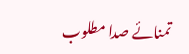تمنائے صدا مطلوب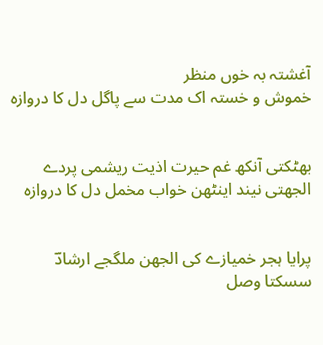آغشتہ بہ خوں منظر
خموش و خستہ اک مدت سے پاگل دل کا دروازہ


بھٹکتی آنکھ غم حیرت اذیت ریشمی پردے
الجھتی نیند اینٹھن خواب مخمل دل کا دروازہ


پرایا ہجر خمیازے کی الجھن ملگجے ارشادؔ
سسکتا وصل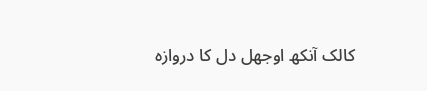کالک آنکھ اوجھل دل کا دروازہ